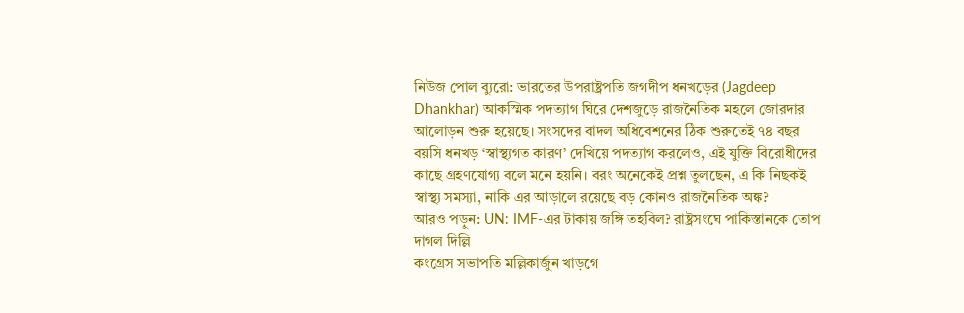নিউজ পোল ব্যুরো: ভারতের উপরাষ্ট্রপতি জগদীপ ধনখড়ের (Jagdeep Dhankhar) আকস্মিক পদত্যাগ ঘিরে দেশজুড়ে রাজনৈতিক মহলে জোরদার আলোড়ন শুরু হয়েছে। সংসদের বাদল অধিবেশনের ঠিক শুরুতেই ৭৪ বছর বয়সি ধনখড় ‘স্বাস্থ্যগত কারণ’ দেখিয়ে পদত্যাগ করলেও, এই যুক্তি বিরোধীদের কাছে গ্রহণযোগ্য বলে মনে হয়নি। বরং অনেকেই প্রশ্ন তুলছেন, এ কি নিছকই স্বাস্থ্য সমস্যা, নাকি এর আড়ালে রয়েছে বড় কোনও রাজনৈতিক অঙ্ক?
আরও পড়ুন: UN: IMF-এর টাকায় জঙ্গি তহবিল? রাষ্ট্রসংঘে পাকিস্তানকে তোপ দাগল দিল্লি
কংগ্রেস সভাপতি মল্লিকার্জুন খাড়গে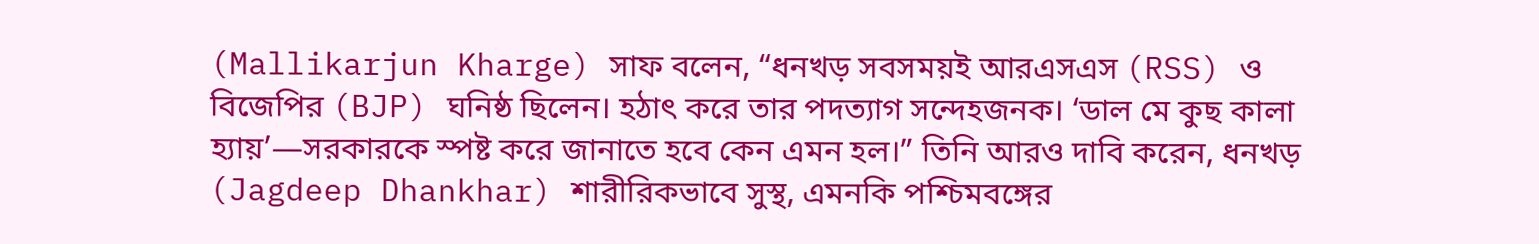(Mallikarjun Kharge) সাফ বলেন, “ধনখড় সবসময়ই আরএসএস (RSS) ও বিজেপির (BJP) ঘনিষ্ঠ ছিলেন। হঠাৎ করে তার পদত্যাগ সন্দেহজনক। ‘ডাল মে কুছ কালা হ্যায়’—সরকারকে স্পষ্ট করে জানাতে হবে কেন এমন হল।” তিনি আরও দাবি করেন, ধনখড় (Jagdeep Dhankhar) শারীরিকভাবে সুস্থ, এমনকি পশ্চিমবঙ্গের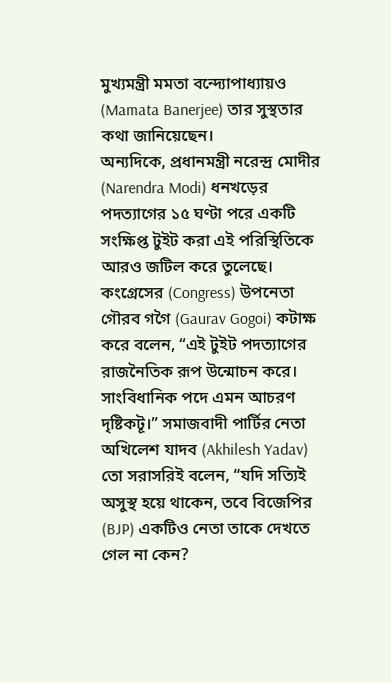মুখ্যমন্ত্রী মমতা বন্দ্যোপাধ্যায়ও (Mamata Banerjee) তার সুস্থতার কথা জানিয়েছেন।
অন্যদিকে, প্রধানমন্ত্রী নরেন্দ্র মোদীর (Narendra Modi) ধনখড়ের পদত্যাগের ১৫ ঘণ্টা পরে একটি সংক্ষিপ্ত টুইট করা এই পরিস্থিতিকে আরও জটিল করে তুলেছে। কংগ্রেসের (Congress) উপনেতা গৌরব গগৈ (Gaurav Gogoi) কটাক্ষ করে বলেন, “এই টুইট পদত্যাগের রাজনৈতিক রূপ উন্মোচন করে। সাংবিধানিক পদে এমন আচরণ দৃষ্টিকটূ।” সমাজবাদী পার্টির নেতা অখিলেশ যাদব (Akhilesh Yadav) তো সরাসরিই বলেন, “যদি সত্যিই অসুস্থ হয়ে থাকেন, তবে বিজেপির (BJP) একটিও নেতা তাকে দেখতে গেল না কেন?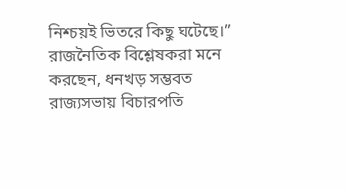নিশ্চয়ই ভিতরে কিছু ঘটেছে।”
রাজনৈতিক বিশ্লেষকরা মনে করছেন, ধনখড় সম্ভবত রাজ্যসভায় বিচারপতি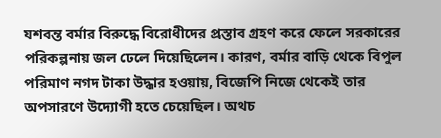যশবন্ত বর্মার বিরুদ্ধে বিরোধীদের প্রস্তাব গ্রহণ করে ফেলে সরকারের পরিকল্পনায় জল ঢেলে দিয়েছিলেন। কারণ, বর্মার বাড়ি থেকে বিপুল পরিমাণ নগদ টাকা উদ্ধার হওয়ায়, বিজেপি নিজে থেকেই তার অপসারণে উদ্যোগী হতে চেয়েছিল। অথচ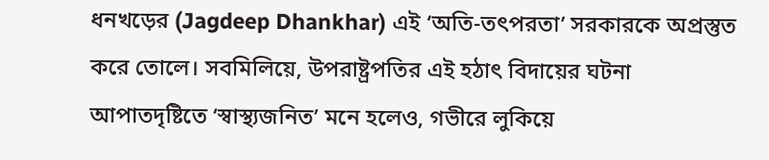ধনখড়ের (Jagdeep Dhankhar) এই ‘অতি-তৎপরতা’ সরকারকে অপ্রস্তুত করে তোলে। সবমিলিয়ে, উপরাষ্ট্রপতির এই হঠাৎ বিদায়ের ঘটনা আপাতদৃষ্টিতে ‘স্বাস্থ্যজনিত’ মনে হলেও, গভীরে লুকিয়ে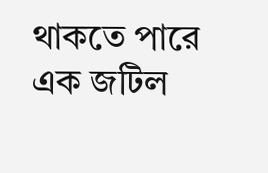থাকতে পারে এক জটিল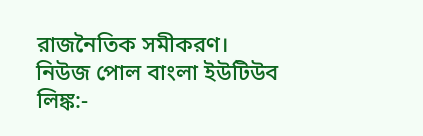রাজনৈতিক সমীকরণ।
নিউজ পোল বাংলা ইউটিউব লিঙ্ক:-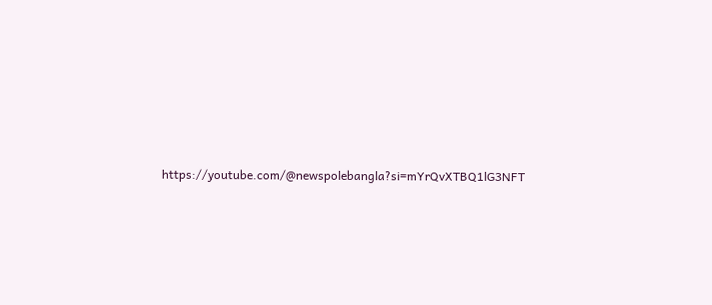https://youtube.com/@newspolebangla?si=mYrQvXTBQ1lG3NFT